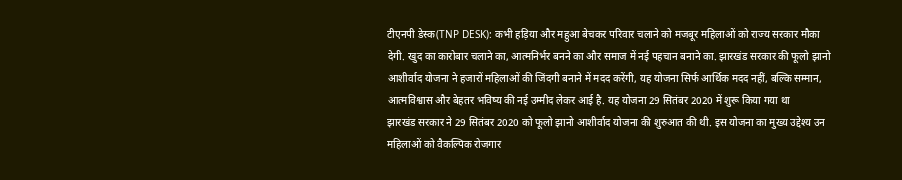टीएनपी डेस्क(TNP DESK): कभी हड़िया और महुआ बेचकर परिवार चलाने को मजबूर महिलाओं को राज्य सरकार मौका देगी. खुद का कारोबार चलाने का, आत्मनिर्भर बनने का और समाज में नई पहचान बनाने का. झारखंड सरकार की फूलो झानो आशीर्वाद योजना ने हजारों महिलाओं की जिंदगी बनाने में मदद करेंगी, यह योजना सिर्फ आर्थिक मदद नहीं, बल्कि सम्मान, आत्मविश्वास और बेहतर भविष्य की नई उम्मीद लेकर आई है. यह योजना 29 सितंबर 2020 में शुरू किया गया था
झारखंड सरकार ने 29 सितंबर 2020 को फूलो झानो आशीर्वाद योजना की शुरुआत की थी. इस योजना का मुख्य उद्देश्य उन महिलाओं को वैकल्पिक रोजगार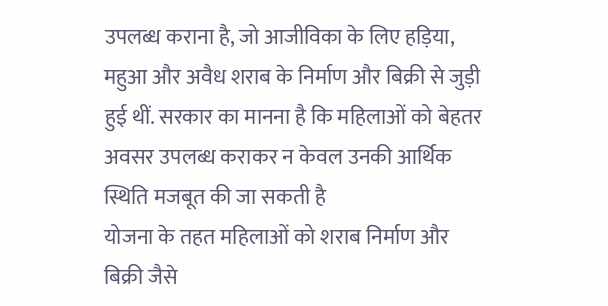उपलब्ध कराना है, जो आजीविका के लिए हड़िया, महुआ और अवैध शराब के निर्माण और बिक्री से जुड़ी हुई थीं. सरकार का मानना है कि महिलाओं को बेहतर अवसर उपलब्ध कराकर न केवल उनकी आर्थिक स्थिति मजबूत की जा सकती है
योजना के तहत महिलाओं को शराब निर्माण और बिक्री जैसे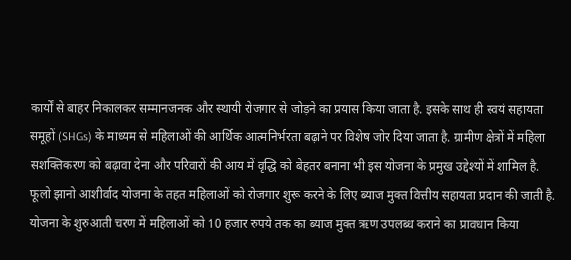कार्यों से बाहर निकालकर सम्मानजनक और स्थायी रोजगार से जोड़ने का प्रयास किया जाता है. इसके साथ ही स्वयं सहायता समूहों (SHGs) के माध्यम से महिलाओं की आर्थिक आत्मनिर्भरता बढ़ाने पर विशेष जोर दिया जाता है. ग्रामीण क्षेत्रों में महिला सशक्तिकरण को बढ़ावा देना और परिवारों की आय में वृद्धि को बेहतर बनाना भी इस योजना के प्रमुख उद्देश्यों में शामिल है.
फूलो झानो आशीर्वाद योजना के तहत महिलाओं को रोजगार शुरू करने के लिए ब्याज मुक्त वित्तीय सहायता प्रदान की जाती है. योजना के शुरुआती चरण में महिलाओं को 10 हजार रुपये तक का ब्याज मुक्त ऋण उपलब्ध कराने का प्रावधान किया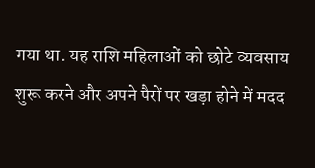गया था. यह राशि महिलाओं को छोटे व्यवसाय शुरू करने और अपने पैरों पर खड़ा होने में मदद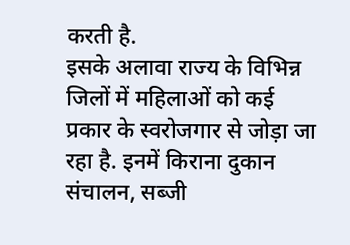करती है.
इसके अलावा राज्य के विभिन्न जिलों में महिलाओं को कई प्रकार के स्वरोजगार से जोड़ा जा रहा है. इनमें किराना दुकान संचालन, सब्जी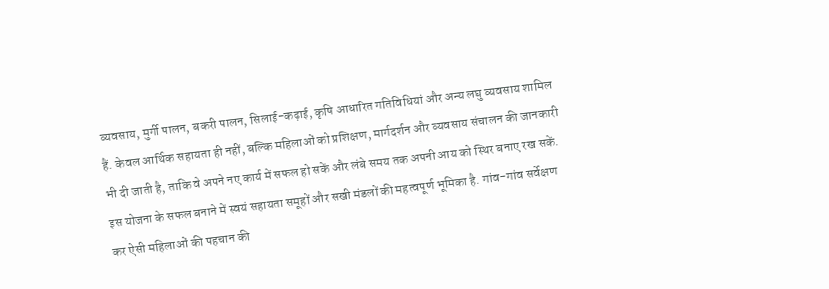व्यवसाय, मुर्गी पालन, बकरी पालन, सिलाई-कढ़ाई, कृषि आधारित गतिविधियां और अन्य लघु व्यवसाय शामिल हैं. केवल आर्थिक सहायता ही नहीं, बल्कि महिलाओं को प्रशिक्षण, मार्गदर्शन और व्यवसाय संचालन की जानकारी भी दी जाती है, ताकि वे अपने नए कार्य में सफल हो सकें और लंबे समय तक अपनी आय को स्थिर बनाए रख सकें.
इस योजना के सफल बनाने में स्वयं सहायता समूहों और सखी मंडलों की महत्वपूर्ण भूमिका है. गांव-गांव सर्वेक्षण कर ऐसी महिलाओं की पहचान की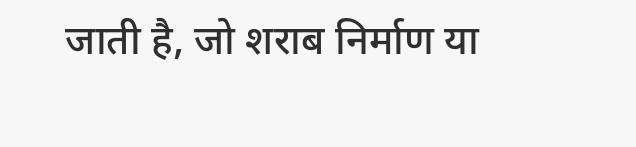जाती है, जो शराब निर्माण या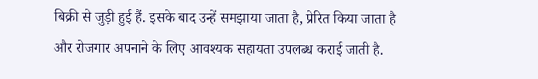बिक्री से जुड़ी हुई हैं. इसके बाद उन्हें समझाया जाता है, प्रेरित किया जाता है और रोजगार अपनाने के लिए आवश्यक सहायता उपलब्ध कराई जाती है.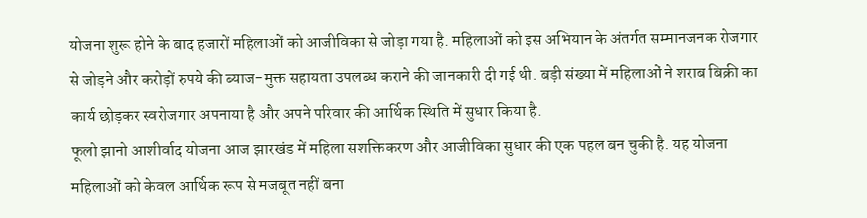योजना शुरू होने के बाद हजारों महिलाओं को आजीविका से जोड़ा गया है. महिलाओं को इस अभियान के अंतर्गत सम्मानजनक रोजगार से जोड़ने और करोड़ों रुपये की ब्याज-मुक्त सहायता उपलब्ध कराने की जानकारी दी गई थी. बड़ी संख्या में महिलाओं ने शराब बिक्री का कार्य छोड़कर स्वरोजगार अपनाया है और अपने परिवार की आर्थिक स्थिति में सुधार किया है.
फूलो झानो आशीर्वाद योजना आज झारखंड में महिला सशक्तिकरण और आजीविका सुधार की एक पहल बन चुकी है. यह योजना महिलाओं को केवल आर्थिक रूप से मजबूत नहीं बना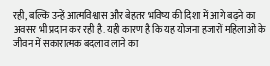रही, बल्कि उन्हें आत्मविश्वास और बेहतर भविष्य की दिशा में आगे बढ़ने का अवसर भी प्रदान कर रही है. यही कारण है कि यह योजना हजारों महिलाओं के जीवन में सकारात्मक बदलाव लाने का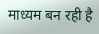माध्यम बन रही है